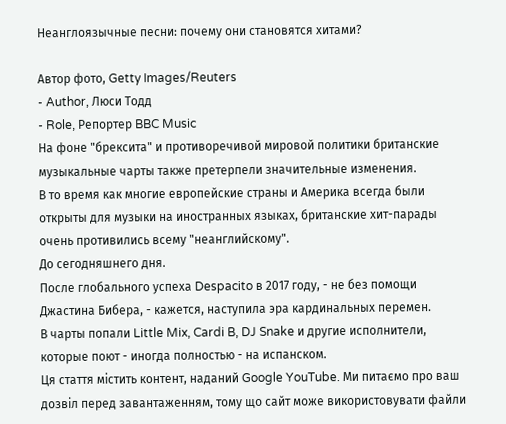Неанглоязычные песни: почему они становятся хитами?

Автор фото, Getty Images/Reuters
- Author, Люси Тодд
- Role, Репортер BBC Music
На фоне "брексита" и противоречивой мировой политики британские музыкальные чарты также претерпели значительные изменения.
В то время как многие европейские страны и Америка всегда были открыты для музыки на иностранных языках, британские хит-парады очень противились всему "неанглийскому".
До сегодняшнего дня.
После глобального успеха Despacito в 2017 году, - не без помощи Джастина Бибера, - кажется, наступила эра кардинальных перемен.
В чарты попали Little Mix, Cardi B, DJ Snake и другие исполнители, которые поют - иногда полностью - на испанском.
Ця стаття містить контент, наданий Google YouTube. Ми питаємо про ваш дозвіл перед завантаженням, тому що сайт може використовувати файли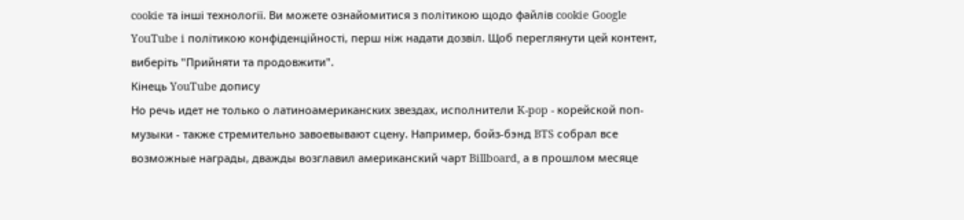cookie та інші технології. Ви можете ознайомитися з політикою щодо файлів cookie Google YouTube i політикою конфіденційності, перш ніж надати дозвіл. Щоб переглянути цей контент, виберіть "Прийняти та продовжити".
Кінець YouTube допису
Но речь идет не только о латиноамериканских звездах, исполнители K-pop - корейской поп-музыки - также стремительно завоевывают сцену. Например, бойз-бэнд BTS собрал все возможные награды, дважды возглавил американский чарт Billboard, а в прошлом месяце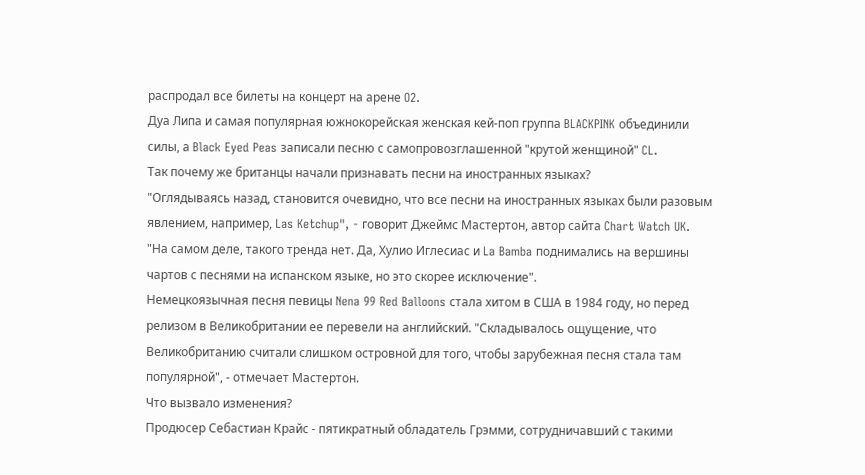распродал все билеты на концерт на арене O2.
Дуа Липа и самая популярная южнокорейская женская кей-поп группа BLACKPINK объединили силы, а Black Eyed Peas записали песню с самопровозглашенной "крутой женщиной" CL.
Так почему же британцы начали признавать песни на иностранных языках?
"Оглядываясь назад, становится очевидно, что все песни на иностранных языках были разовым явлением, например, Las Ketchup", - говорит Джеймс Мастертон, автор сайта Chart Watch UK.
"На самом деле, такого тренда нет. Да, Хулио Иглесиас и La Bamba поднимались на вершины чартов с песнями на испанском языке, но это скорее исключение".
Немецкоязычная песня певицы Nena 99 Red Balloons стала хитом в США в 1984 году, но перед релизом в Великобритании ее перевели на английский. "Складывалось ощущение, что Великобританию считали слишком островной для того, чтобы зарубежная песня стала там популярной", - отмечает Мастертон.
Что вызвало изменения?
Продюсер Себастиан Крайс - пятикратный обладатель Грэмми, сотрудничавший с такими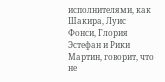исполнителями, как Шакира, Луис Фонси, Глория Эстефан и Рики Мартин, говорит, что не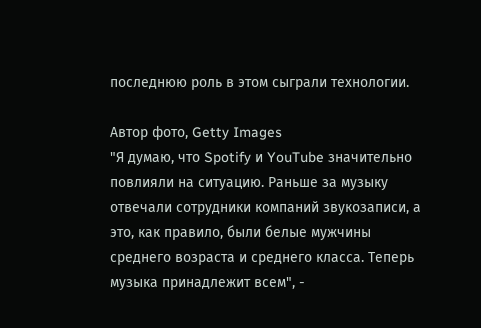последнюю роль в этом сыграли технологии.

Автор фото, Getty Images
"Я думаю, что Spotify и YouTube значительно повлияли на ситуацию. Раньше за музыку отвечали сотрудники компаний звукозаписи, а это, как правило, были белые мужчины среднего возраста и среднего класса. Теперь музыка принадлежит всем", -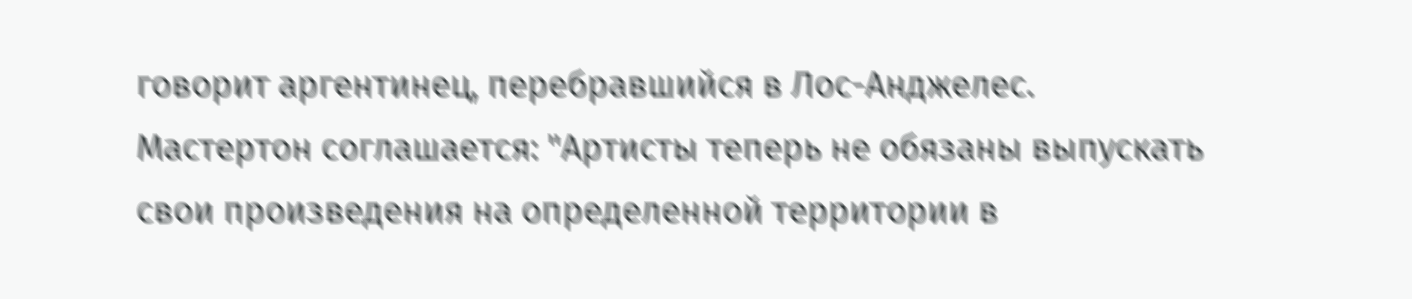говорит аргентинец, перебравшийся в Лос-Анджелес.
Мастертон соглашается: "Артисты теперь не обязаны выпускать свои произведения на определенной территории в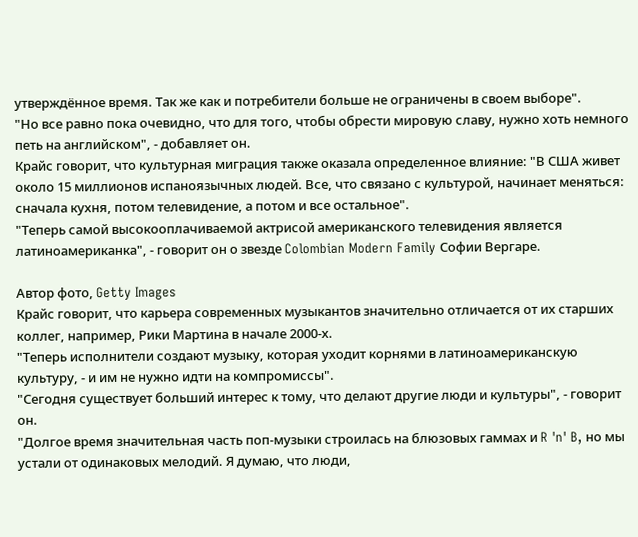утверждённое время. Так же как и потребители больше не ограничены в своем выборе".
"Но все равно пока очевидно, что для того, чтобы обрести мировую славу, нужно хоть немного петь на английском", - добавляет он.
Крайс говорит, что культурная миграция также оказала определенное влияние: "В США живет около 15 миллионов испаноязычных людей. Все, что связано с культурой, начинает меняться: сначала кухня, потом телевидение, а потом и все остальное".
"Теперь самой высокооплачиваемой актрисой американского телевидения является латиноамериканка", - говорит он о звезде Colombian Modern Family Софии Вергаре.

Автор фото, Getty Images
Крайс говорит, что карьера современных музыкантов значительно отличается от их старших коллег, например, Рики Мартина в начале 2000-х.
"Теперь исполнители создают музыку, которая уходит корнями в латиноамериканскую культуру, - и им не нужно идти на компромиссы".
"Сегодня существует больший интерес к тому, что делают другие люди и культуры", - говорит он.
"Долгое время значительная часть поп-музыки строилась на блюзовых гаммах и R 'n' B, но мы устали от одинаковых мелодий. Я думаю, что люди,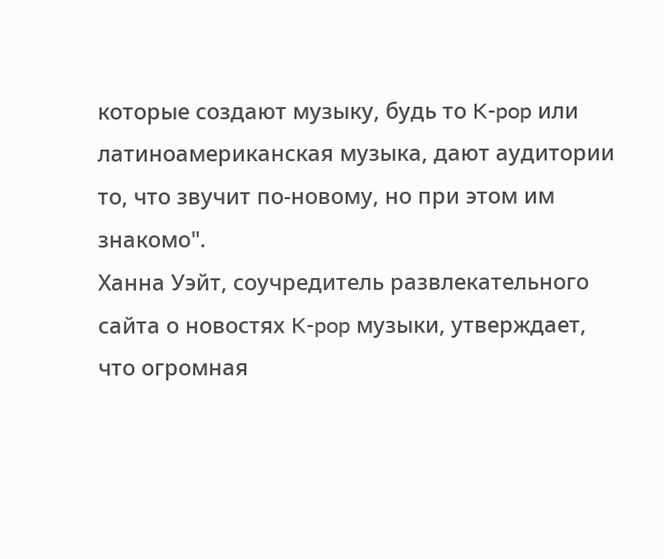которые создают музыку, будь то K-pop или латиноамериканская музыка, дают аудитории то, что звучит по-новому, но при этом им знакомо".
Ханна Уэйт, соучредитель развлекательного сайта о новостях K-pop музыки, утверждает, что огромная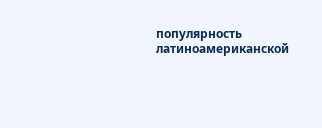популярность латиноамериканской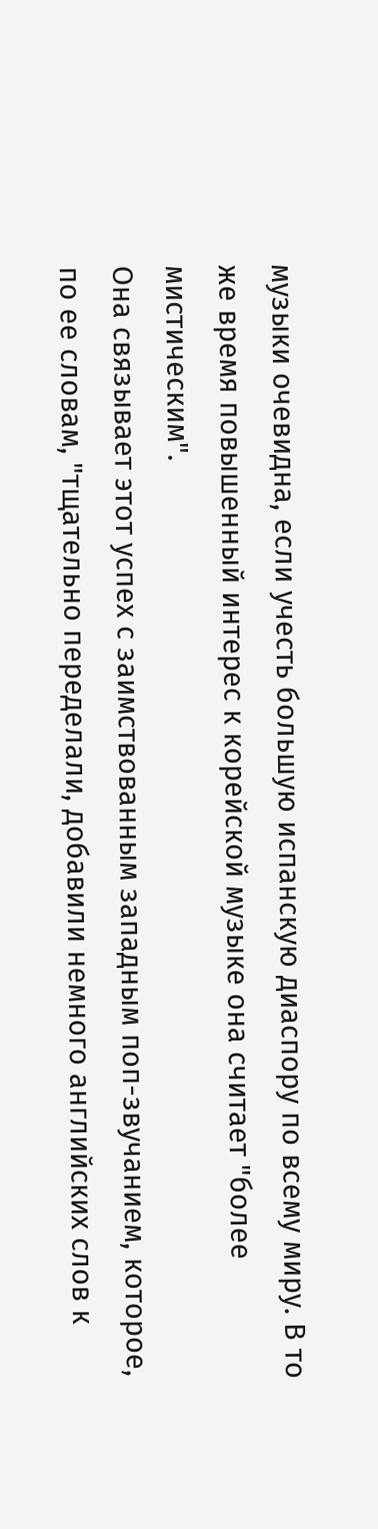музыки очевидна, если учесть большую испанскую диаспору по всему миру. В то же время повышенный интерес к корейской музыке она считает "более мистическим".
Она связывает этот успех с заимствованным западным поп-звучанием, которое, по ее словам, "тщательно переделали, добавили немного английских слов к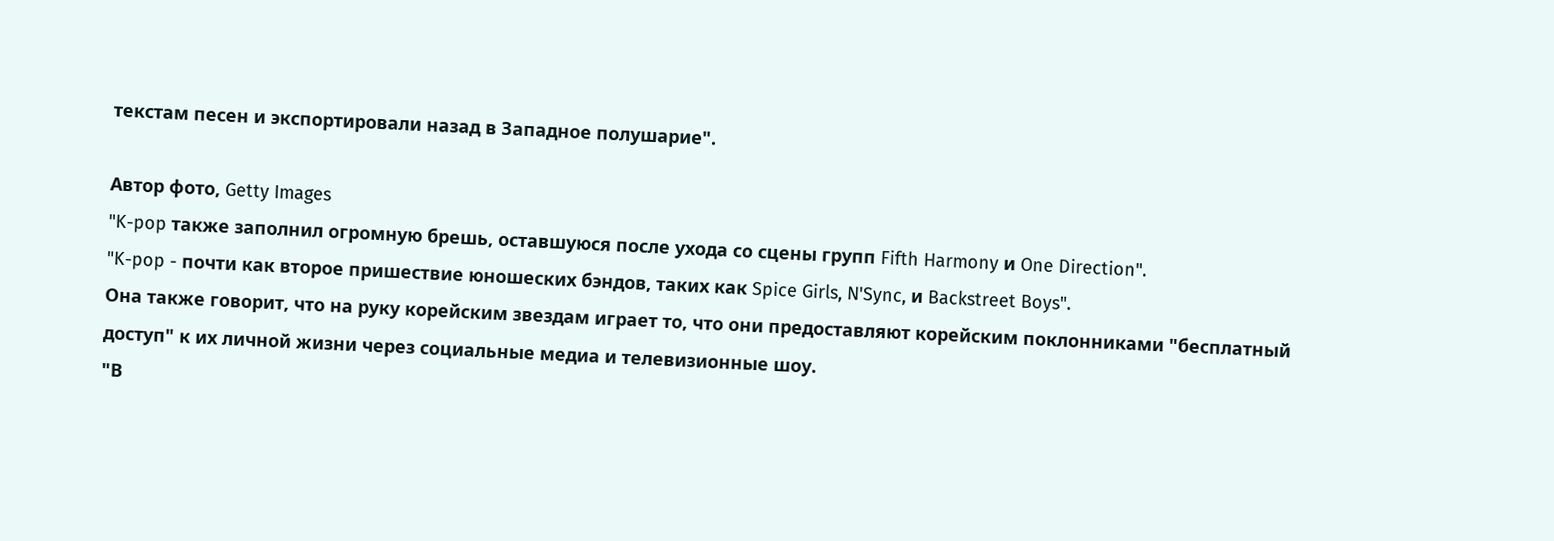текстам песен и экспортировали назад в Западное полушарие".

Автор фото, Getty Images
"K-pop также заполнил огромную брешь, оставшуюся после ухода со сцены групп Fifth Harmony и One Direction".
"K-pop - почти как второе пришествие юношеских бэндов, таких как Spice Girls, N'Sync, и Backstreet Boys".
Она также говорит, что на руку корейским звездам играет то, что они предоставляют корейским поклонниками "бесплатный доступ" к их личной жизни через социальные медиа и телевизионные шоу.
"В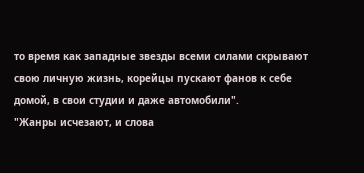то время как западные звезды всеми силами скрывают свою личную жизнь, корейцы пускают фанов к себе домой, в свои студии и даже автомобили".
"Жанры исчезают, и слова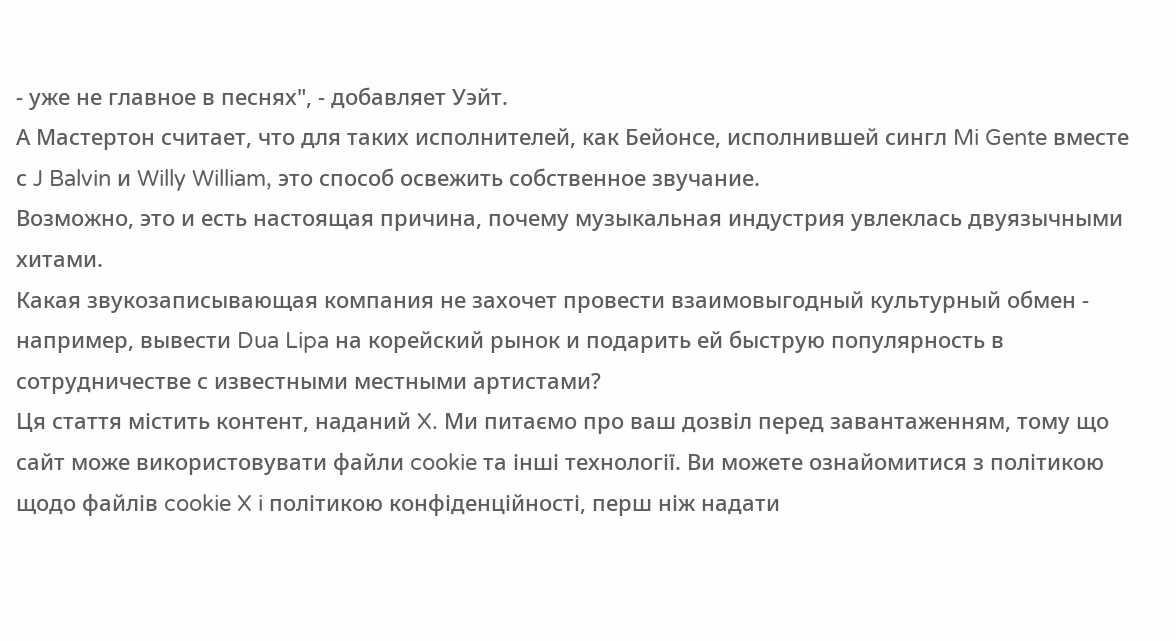- уже не главное в песнях", - добавляет Уэйт.
А Мастертон считает, что для таких исполнителей, как Бейонсе, исполнившей сингл Mi Gente вместе с J Balvin и Willy William, это способ освежить собственное звучание.
Возможно, это и есть настоящая причина, почему музыкальная индустрия увлеклась двуязычными хитами.
Какая звукозаписывающая компания не захочет провести взаимовыгодный культурный обмен - например, вывести Dua Lipa на корейский рынок и подарить ей быструю популярность в сотрудничестве с известными местными артистами?
Ця стаття містить контент, наданий X. Ми питаємо про ваш дозвіл перед завантаженням, тому що сайт може використовувати файли cookie та інші технології. Ви можете ознайомитися з політикою щодо файлів cookie X i політикою конфіденційності, перш ніж надати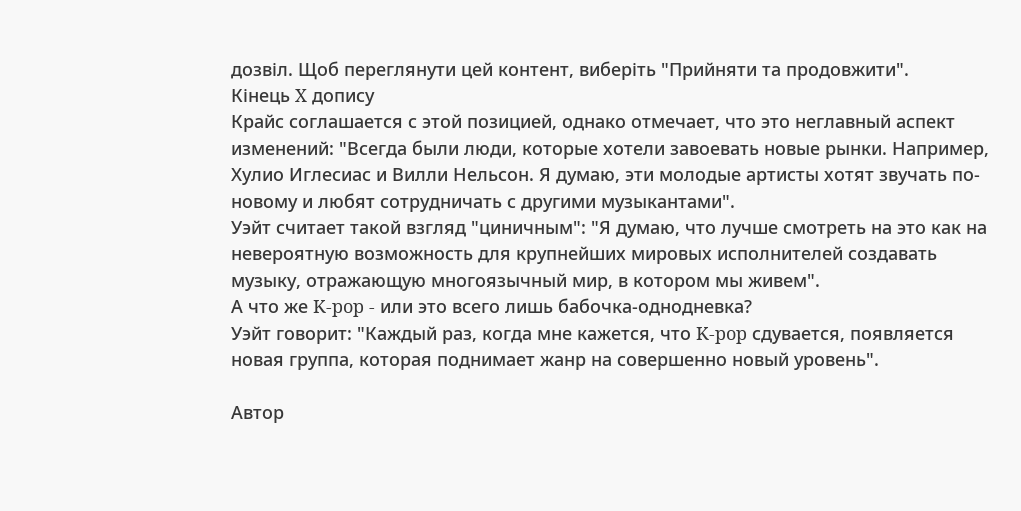дозвіл. Щоб переглянути цей контент, виберіть "Прийняти та продовжити".
Кінець X допису
Крайс соглашается с этой позицией, однако отмечает, что это неглавный аспект изменений: "Всегда были люди, которые хотели завоевать новые рынки. Например, Хулио Иглесиас и Вилли Нельсон. Я думаю, эти молодые артисты хотят звучать по-новому и любят сотрудничать с другими музыкантами".
Уэйт считает такой взгляд "циничным": "Я думаю, что лучше смотреть на это как на невероятную возможность для крупнейших мировых исполнителей создавать музыку, отражающую многоязычный мир, в котором мы живем".
А что же K-pop - или это всего лишь бабочка-однодневка?
Уэйт говорит: "Каждый раз, когда мне кажется, что K-pop сдувается, появляется новая группа, которая поднимает жанр на совершенно новый уровень".

Автор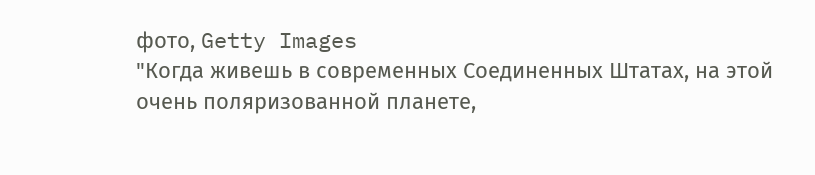фото, Getty Images
"Когда живешь в современных Соединенных Штатах, на этой очень поляризованной планете,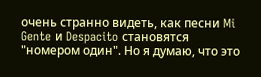очень странно видеть, как песни Mi Gente и Despacito становятся "номером один". Но я думаю, что это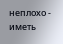неплохо - иметь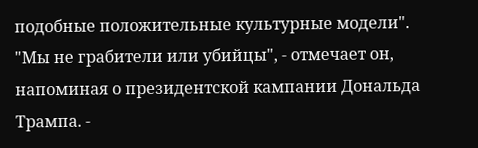подобные положительные культурные модели".
"Мы не грабители или убийцы", - отмечает он, напоминая о президентской кампании Дональда Трампа. -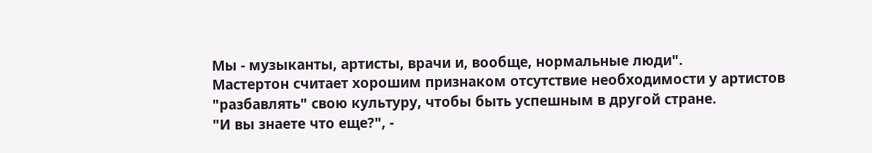Мы - музыканты, артисты, врачи и, вообще, нормальные люди".
Мастертон считает хорошим признаком отсутствие необходимости у артистов "разбавлять" свою культуру, чтобы быть успешным в другой стране.
"И вы знаете что еще?", -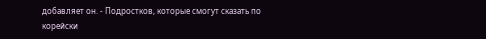добавляет он. - Подростков, которые смогут сказать по корейски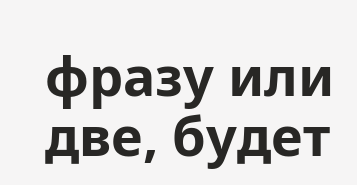фразу или две, будет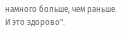намного больше, чем раньше. И это здорово".